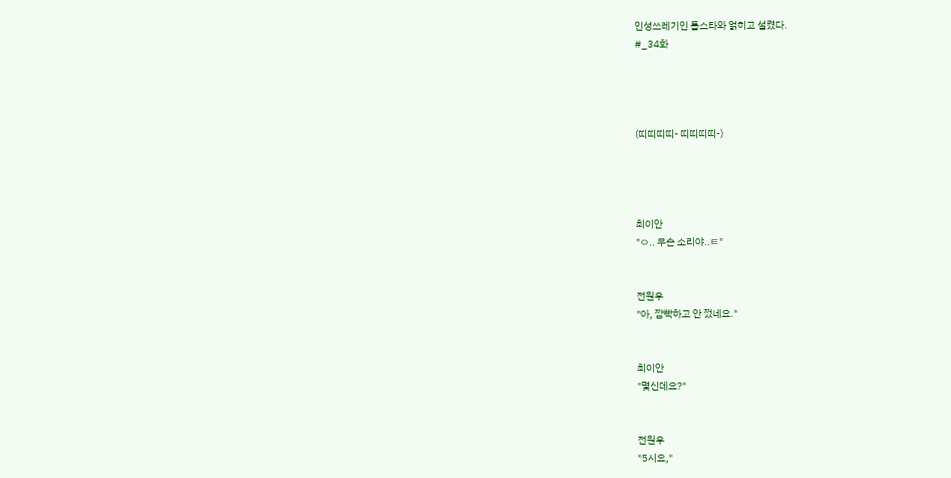인성쓰레기인 톱스타와 얽히고 설켰다.
#_34화




(띠띠띠띠- 띠띠띠띠-)




최이안
"ㅇ.. 무슨 소리야..ㅌ"


전원우
"아, 깜빡하고 안 껐네요."


최이안
"몇신데요?"


전원우
"5시요,"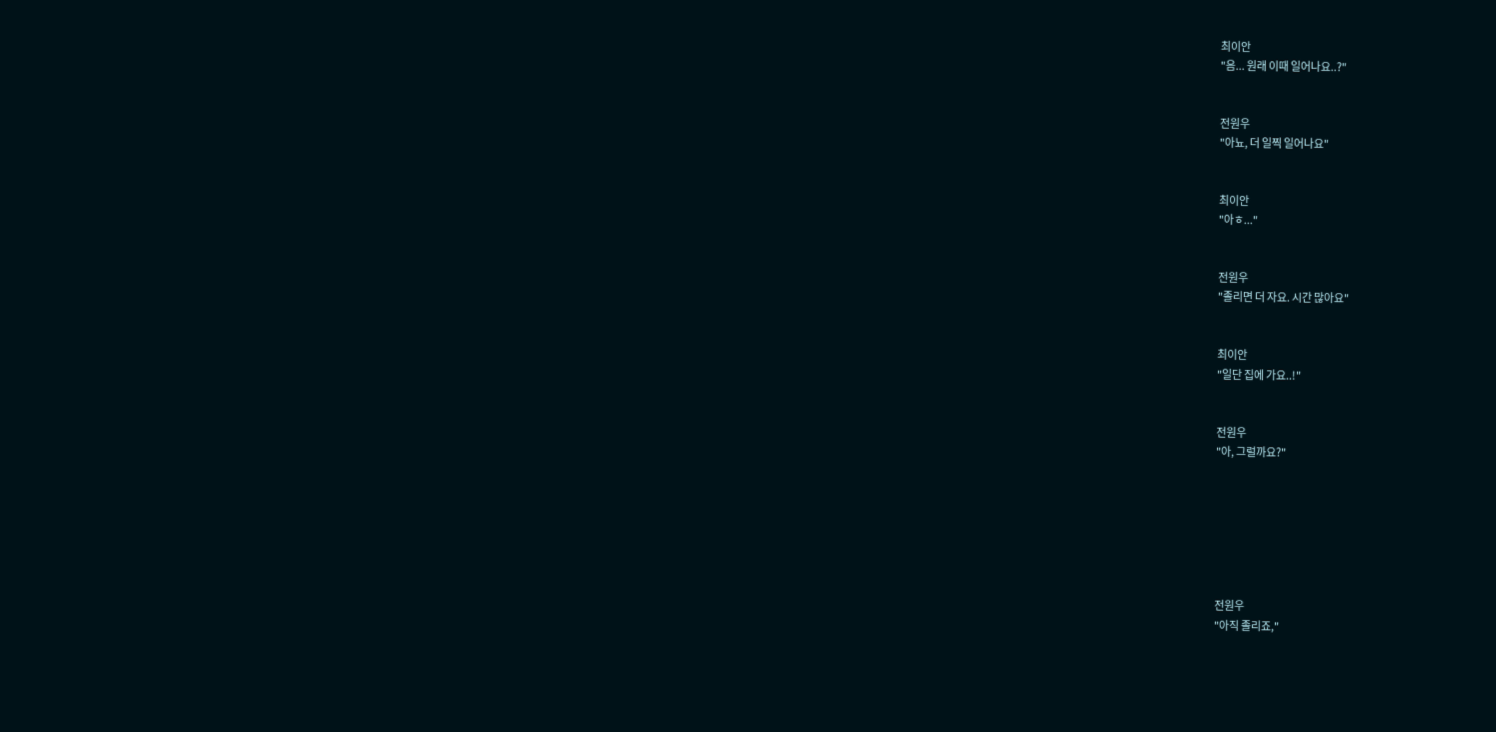최이안
"음... 원래 이때 일어나요..?"


전원우
"아뇨, 더 일찍 일어나요"


최이안
"아ㅎ..."


전원우
"졸리면 더 자요. 시간 많아요"


최이안
"일단 집에 가요..!"


전원우
"아, 그럴까요?"







전원우
"아직 졸리죠,"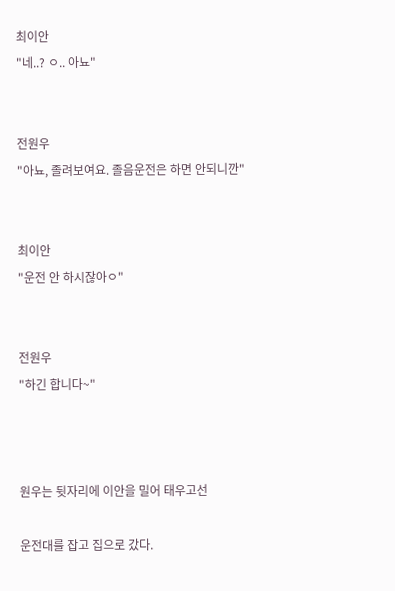최이안
"네..? ㅇ.. 아뇨"


전원우
"아뇨, 졸려보여요. 졸음운전은 하면 안되니깐"


최이안
"운전 안 하시잖아ㅇ"


전원우
"하긴 합니다~"



원우는 뒷자리에 이안을 밀어 태우고선

운전대를 잡고 집으로 갔다.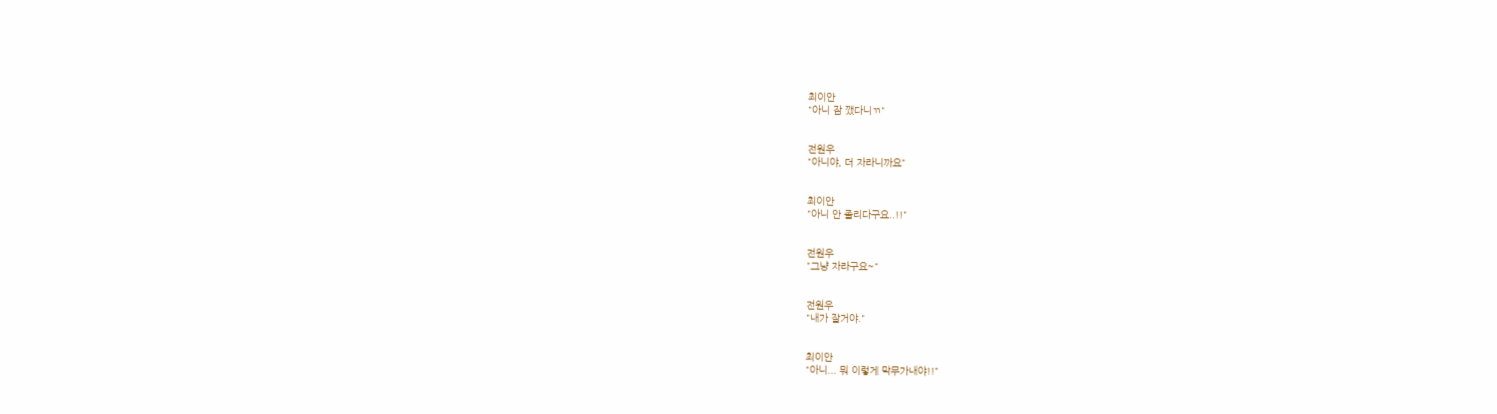최이안
"아니 잠 깼다니ㄲ"


전원우
"아니야, 더 자라니까요"


최이안
"아니 안 졸리다구요..!!"


전원우
"그냥 자라구요~"


전원우
"내가 잘거야."


최이안
"아니... 뭐 이렇게 막무가내야!!"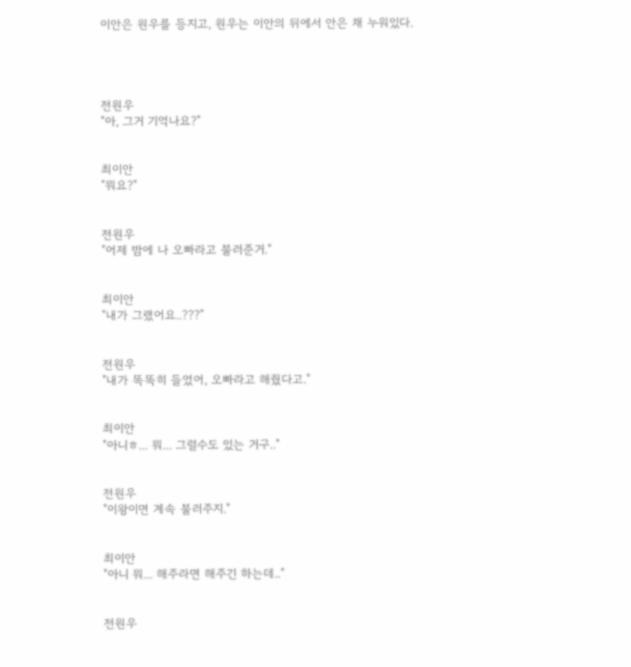이안은 원우를 등지고, 원우는 이안의 뒤에서 안은 채 누워있다.




전원우
"아, 그거 기억나요?"


최이안
"뭐요?"


전원우
"어제 밤에 나 오빠라고 불러준거."


최이안
"내가 그랬어요..???"


전원우
"내가 똑똑히 들었어, 오빠라고 해줬다고."


최이안
"아니ㅎ... 뭐... 그럴수도 있는 거구.."


전원우
"이왕이면 계속 불러주지."


최이안
"아니 뭐... 해주라면 해주긴 하는데.."


전원우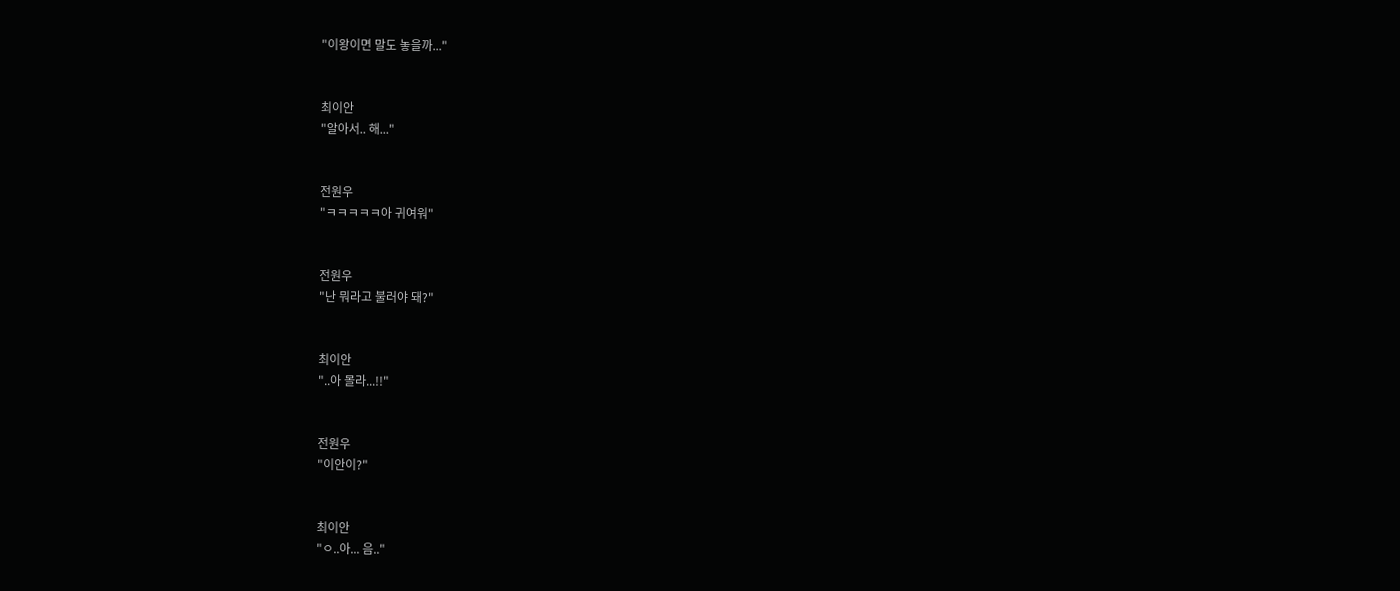"이왕이면 말도 놓을까..."


최이안
"알아서.. 해..."


전원우
"ㅋㅋㅋㅋㅋ아 귀여워"


전원우
"난 뭐라고 불러야 돼?"


최이안
"..아 몰라...!!"


전원우
"이안이?"


최이안
"ㅇ..아... 음.."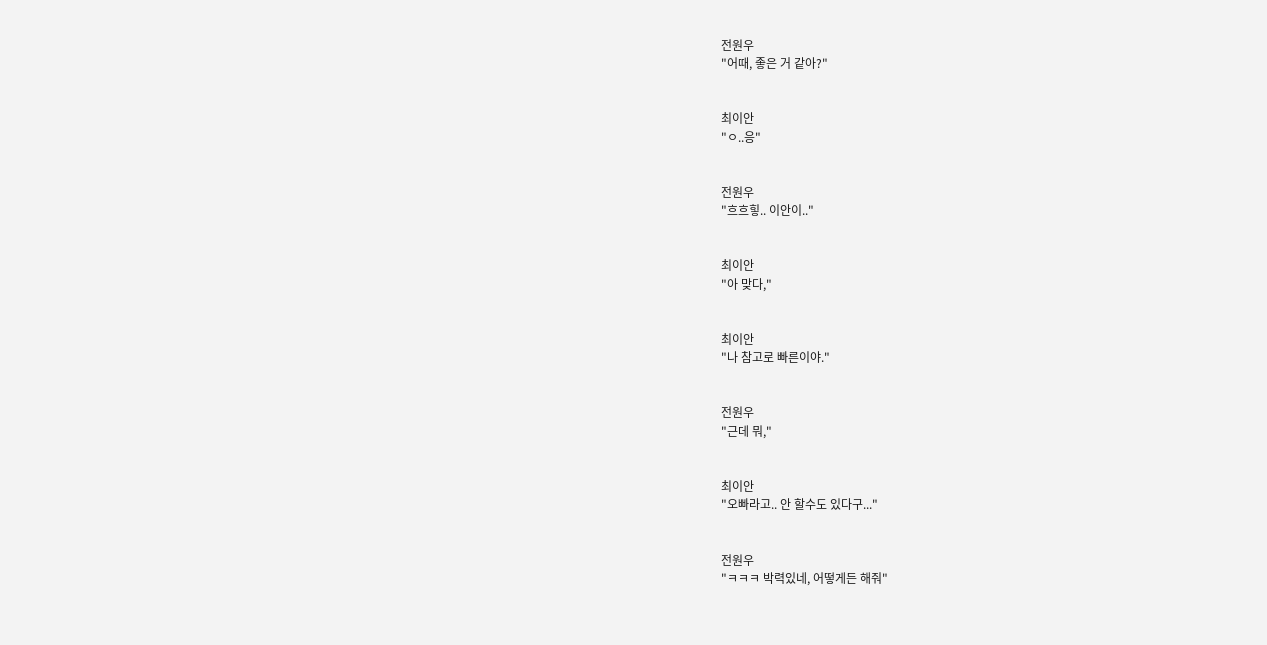전원우
"어때, 좋은 거 같아?"


최이안
"ㅇ..응"


전원우
"흐흐힣.. 이안이.."


최이안
"아 맞다,"


최이안
"나 참고로 빠른이야."


전원우
"근데 뭐,"


최이안
"오빠라고.. 안 할수도 있다구..."


전원우
"ㅋㅋㅋ 박력있네, 어떻게든 해줘"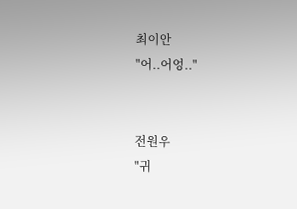최이안
"어..어엉.."


전원우
"귀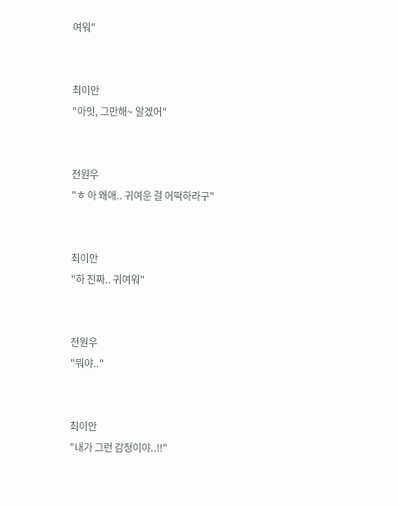여워"


최이안
"아잇, 그만해~ 알겠어"


전원우
"ㅎ 아 왜애.. 귀여운 걸 어떡하라구"


최이안
"하 진짜.. 귀여워"


전원우
"뭐야.."


최이안
"내가 그런 감정이야..!!"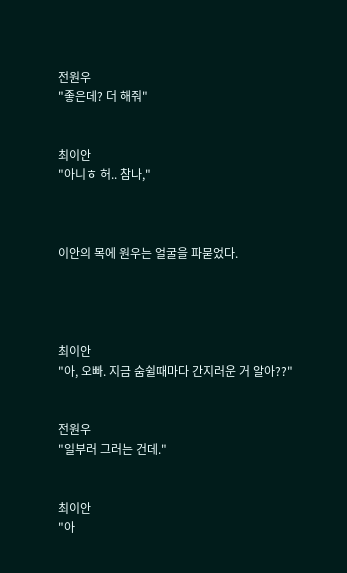전원우
"좋은데? 더 해줘"


최이안
"아니ㅎ 허.. 참나,"



이안의 목에 원우는 얼굴을 파묻었다.




최이안
"아, 오빠. 지금 숨쉴때마다 간지러운 거 알아??"


전원우
"일부러 그러는 건데."


최이안
"아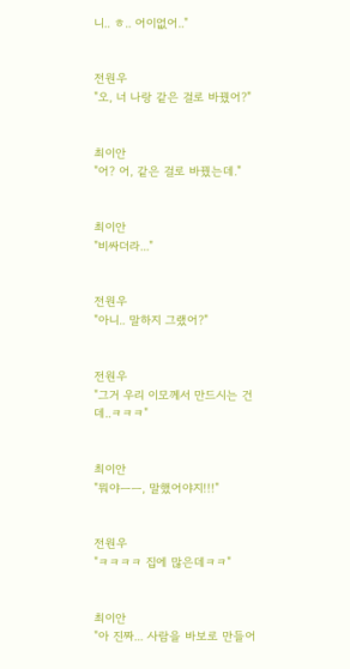니.. ㅎ.. 어이없어.."


전원우
"오, 너 나랑 같은 걸로 바꿨어?"


최이안
"어? 어, 같은 걸로 바꿨는데."


최이안
"비싸더라..."


전원우
"아니.. 말하지 그랬어?"


전원우
"그거 우리 이모께서 만드시는 건데..ㅋㅋㅋ"


최이안
"뭐야ㅡㅡ, 말했어야지!!!"


전원우
"ㅋㅋㅋㅋ 집에 많은데ㅋㅋ"


최이안
"아 진짜... 사람을 바보로 만들어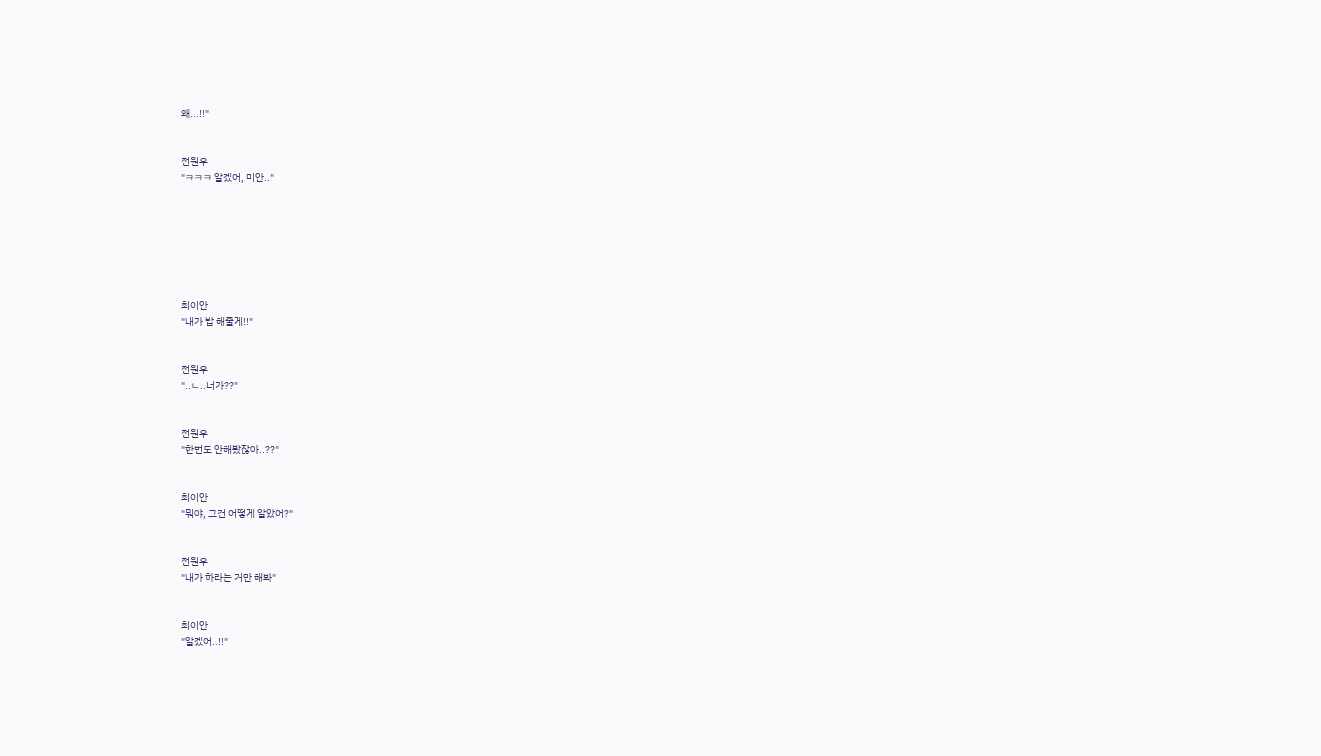왜...!!"


전원우
"ㅋㅋㅋ 알겠어, 미안.."







최이안
"내가 밥 해줄게!!"


전원우
"..ㄴ..너가??"


전원우
"한번도 안해봤잖아..??"


최이안
"뭐야, 그건 어떻게 알았어?"


전원우
"내가 하라는 거만 해봐"


최이안
"알겠어..!!"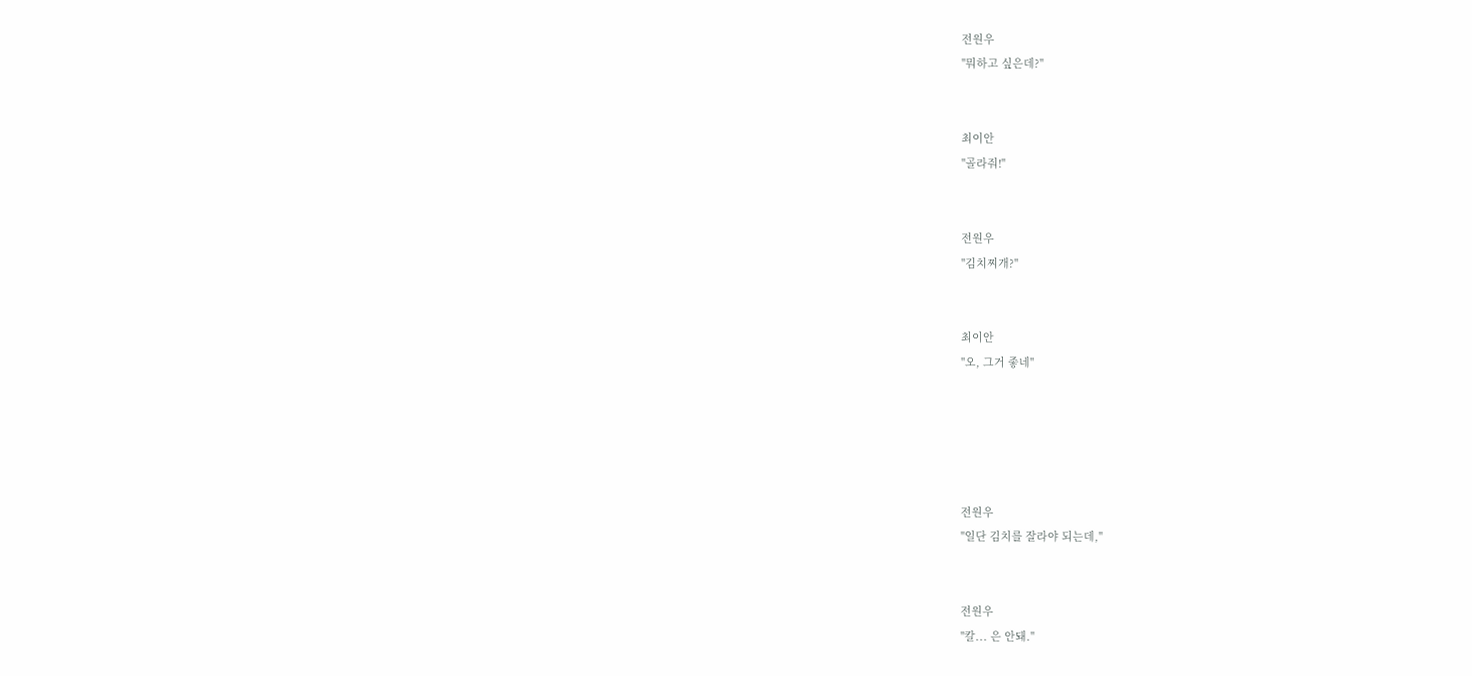전원우
"뭐하고 싶은데?"


최이안
"골라줘!"


전원우
"김치찌개?"


최이안
"오, 그거 좋네"





전원우
"일단 김치를 잘라야 되는데,"


전원우
"칼... 은 안돼."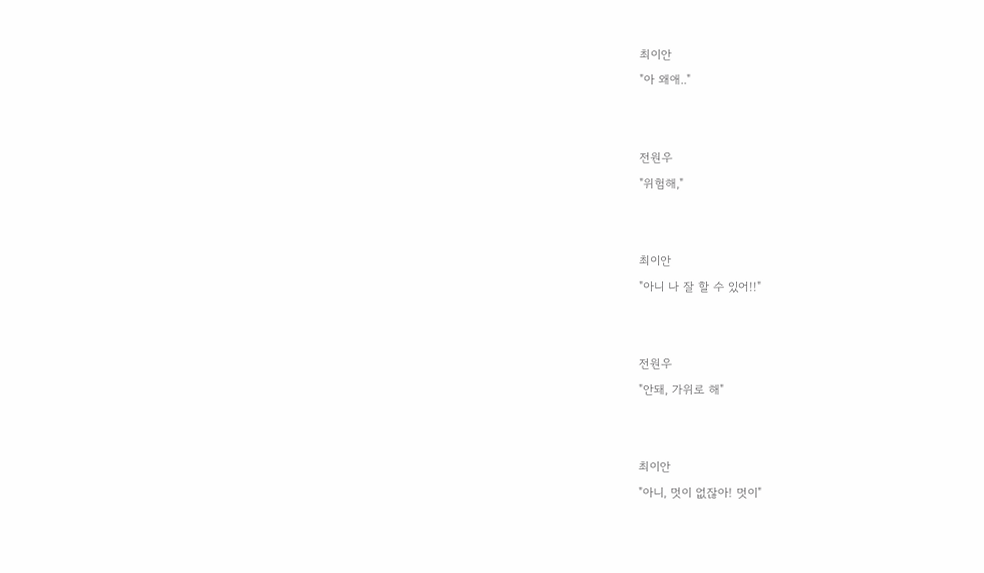최이안
"아 왜애.."


전원우
"위험해,"


최이안
"아니 나 잘 할 수 있어!!"


전원우
"안돼, 가위로 해"


최이안
"아니, 멋이 없잖아! 멋이"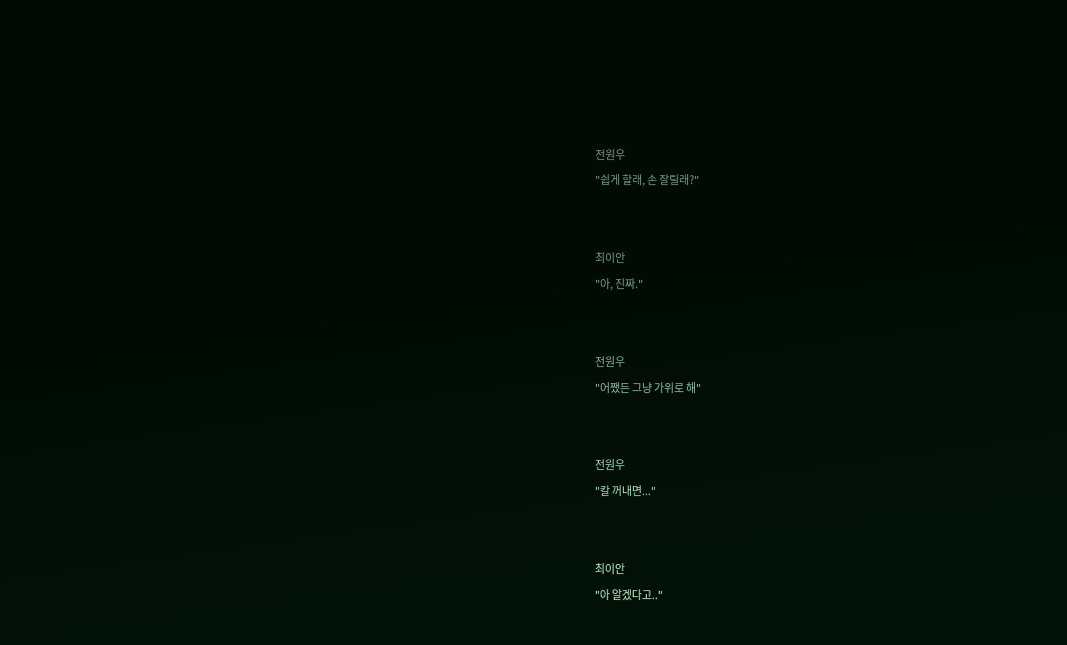전원우
"쉽게 할래, 손 잘릴래?"


최이안
"아, 진짜."


전원우
"어쨌든 그냥 가위로 해"


전원우
"칼 꺼내면..."


최이안
"아 알겠다고.."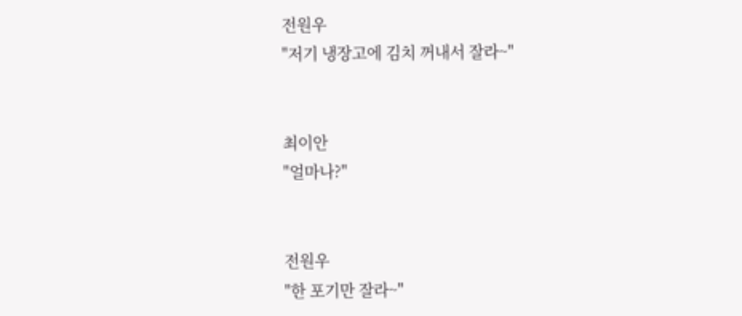전원우
"저기 냉장고에 김치 꺼내서 잘라~"


최이안
"얼마나?"


전원우
"한 포기만 잘라~"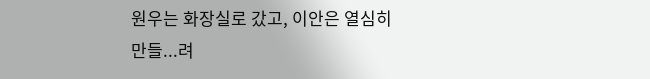원우는 화장실로 갔고, 이안은 열심히 만들...려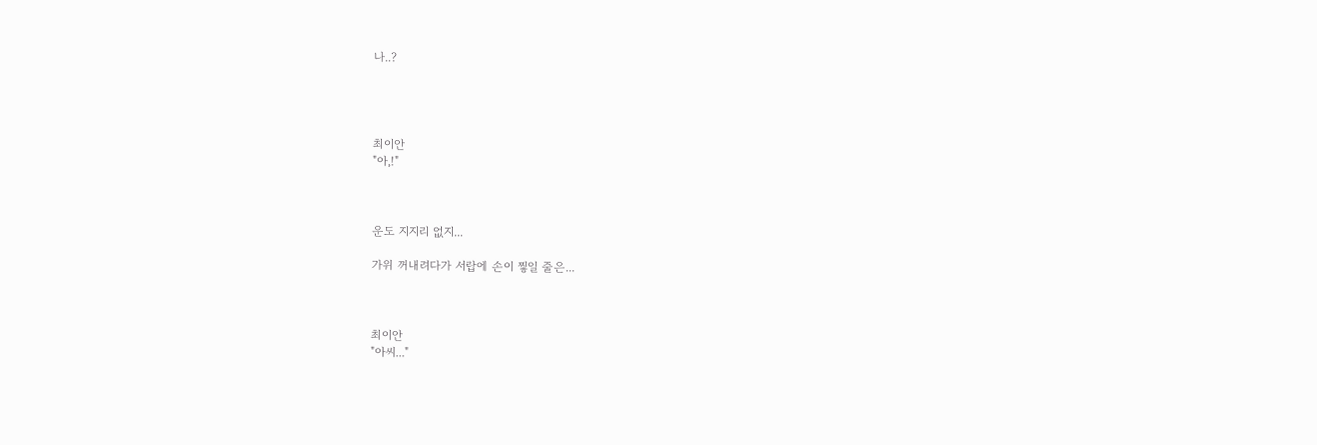나..?




최이안
"아,!"



운도 지지리 없지...

가위 꺼내려다가 서랍에 손이 찧일 줄은...



최이안
"아씨..."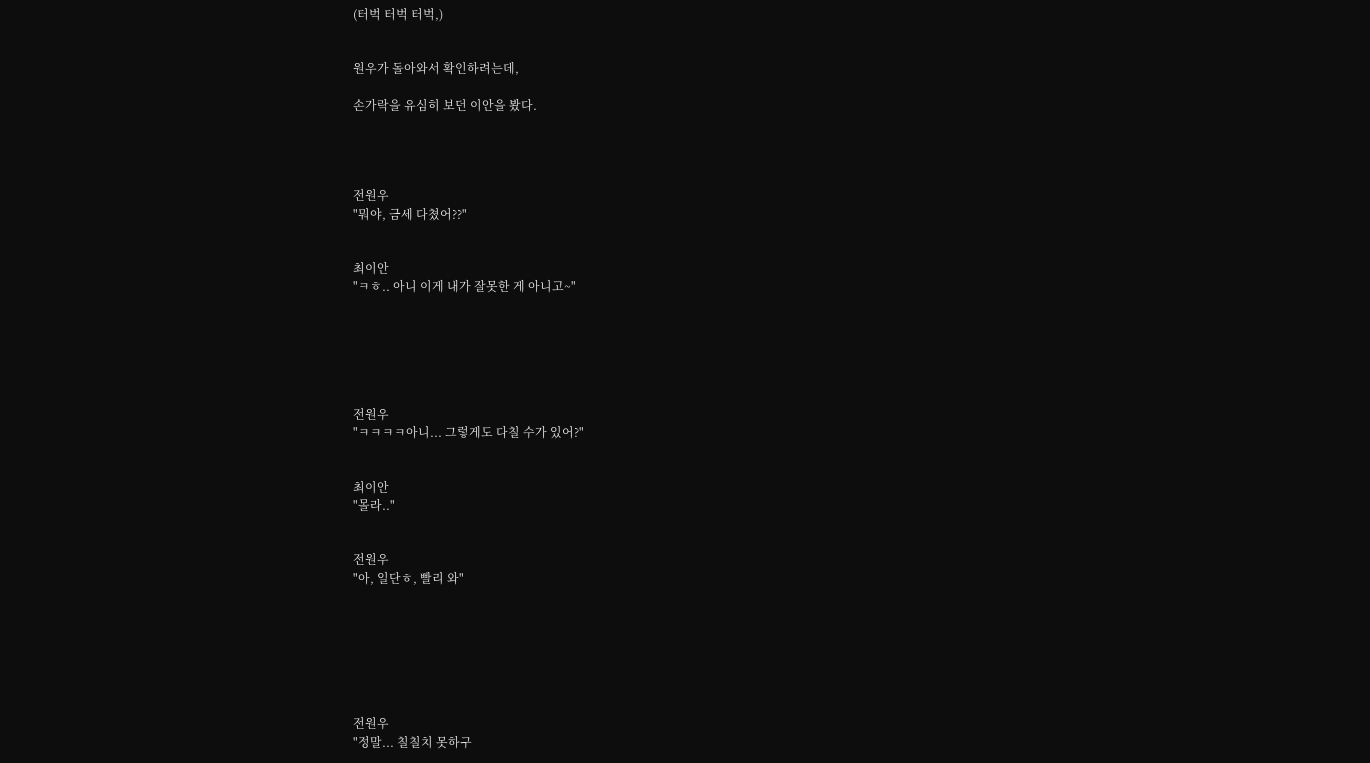(터벅 터벅 터벅,)


원우가 돌아와서 확인하려는데,

손가락을 유심히 보던 이안을 봤다.




전원우
"뭐야, 금세 다쳤어??"


최이안
"ㅋㅎ.. 아니 이게 내가 잘못한 게 아니고~"






전원우
"ㅋㅋㅋㅋ아니... 그렇게도 다칠 수가 있어?"


최이안
"몰라.."


전원우
"아, 일단ㅎ, 빨리 와"







전원우
"정말... 칠칠치 못하구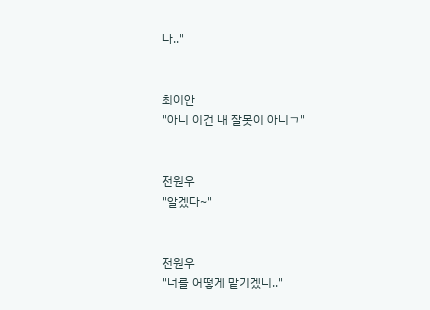나.."


최이안
"아니 이건 내 잘못이 아니ㄱ"


전원우
"알겠다~"


전원우
"너를 어떻게 맡기겠니.."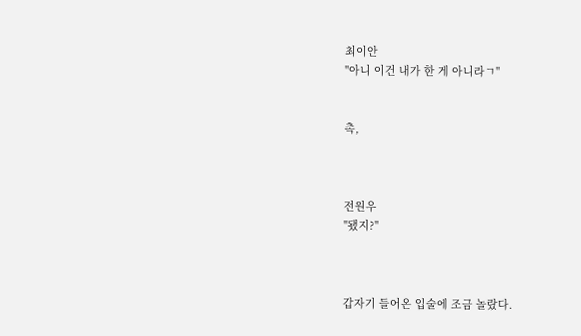최이안
"아니 이건 내가 한 게 아니라ㄱ"


촉,



전원우
"됐지?"



갑자기 들어온 입술에 조금 놀랐다.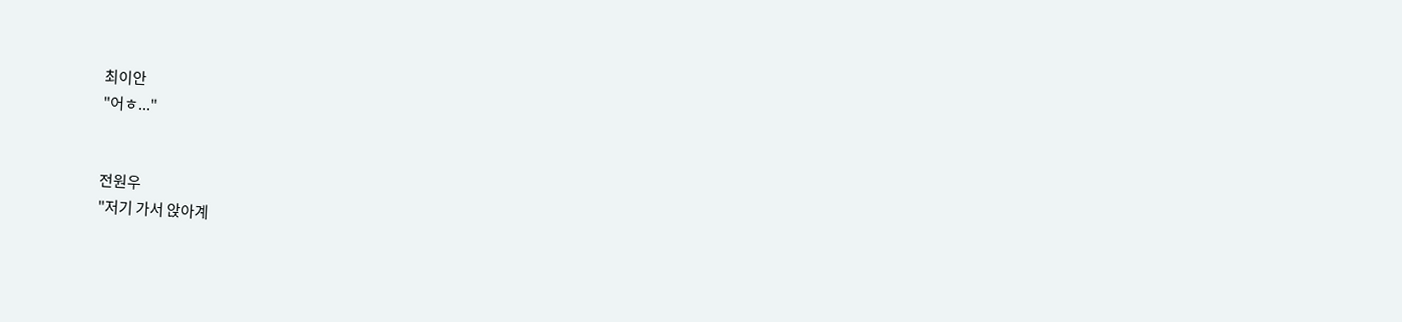최이안
"어ㅎ..."


전원우
"저기 가서 앉아계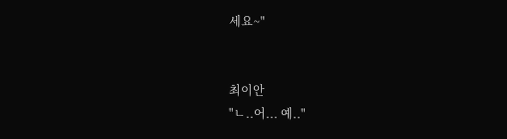세요~"


최이안
"ㄴ..어... 예.."